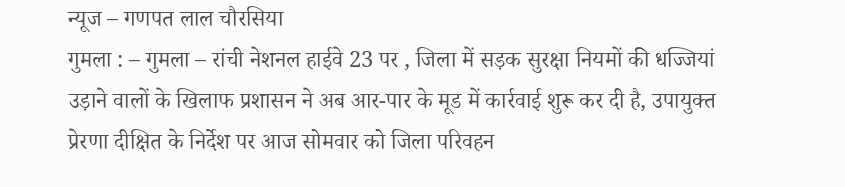न्यूज – गणपत लाल चौरसिया
गुमला : – गुमला – रांची नेशनल हाईवे 23 पर , जिला में सड़क सुरक्षा नियमों की धज्जियां उड़ाने वालों के खिलाफ प्रशासन ने अब आर-पार के मूड में कार्रवाई शुरू कर दी है, उपायुक्त प्रेरणा दीक्षित के निर्देश पर आज सोमवार को जिला परिवहन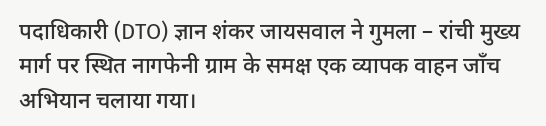पदाधिकारी (DTO) ज्ञान शंकर जायसवाल ने गुमला – रांची मुख्य मार्ग पर स्थित नागफेनी ग्राम के समक्ष एक व्यापक वाहन जाँच अभियान चलाया गया।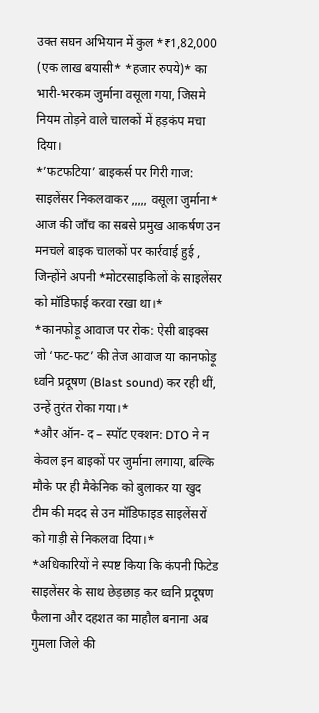उक्त सघन अभियान में कुल *₹1,82,000 (एक लाख बयासी* *हजार रुपये)* का भारी-भरकम जुर्माना वसूला गया, जिसमे नियम तोड़ने वाले चालकों में हड़कंप मचा दिया।
*’फटफटिया’ बाइकर्स पर गिरी गाज: साइलेंसर निकलवाकर ,,,,, वसूला जुर्माना*
आज की जाँच का सबसे प्रमुख आकर्षण उन मनचले बाइक चालकों पर कार्रवाई हुई , जिन्होंने अपनी *मोटरसाइकिलों के साइलेंसर को मॉडिफाई करवा रखा था।*
*कानफोड़ू आवाज पर रोक: ऐसी बाइक्स जो ‘फट-फट’ की तेज आवाज या कानफोड़ू ध्वनि प्रदूषण (Blast sound) कर रही थीं, उन्हें तुरंत रोका गया।*
*और ऑन- द – स्पॉट एक्शन: DTO ने न केवल इन बाइकों पर जुर्माना लगाया, बल्कि मौके पर ही मैकेनिक को बुलाकर या खुद टीम की मदद से उन मॉडिफाइड साइलेंसरों को गाड़ी से निकलवा दिया।*
*अधिकारियों ने स्पष्ट किया कि कंपनी फिटेड साइलेंसर के साथ छेड़छाड़ कर ध्वनि प्रदूषण फैलाना और दहशत का माहौल बनाना अब गुमला जिले की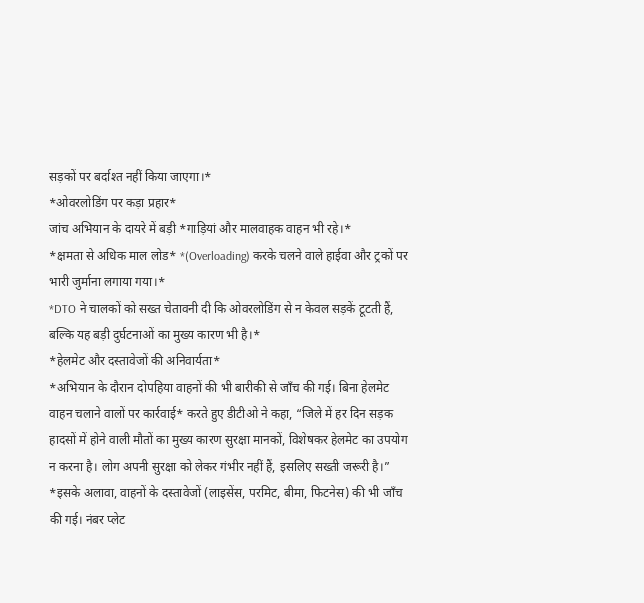सड़कों पर बर्दाश्त नहीं किया जाएगा।*
*ओवरलोडिंग पर कड़ा प्रहार*
जांच अभियान के दायरे में बड़ी *गाड़ियां और मालवाहक वाहन भी रहे।*
*क्षमता से अधिक माल लोड* *(Overloading) करके चलने वाले हाईवा और ट्रकों पर भारी जुर्माना लगाया गया।*
*DTO ने चालकों को सख्त चेतावनी दी कि ओवरलोडिंग से न केवल सड़कें टूटती हैं, बल्कि यह बड़ी दुर्घटनाओं का मुख्य कारण भी है।*
*हेलमेट और दस्तावेजों की अनिवार्यता*
*अभियान के दौरान दोपहिया वाहनों की भी बारीकी से जाँच की गई। बिना हेलमेट वाहन चलाने वालों पर कार्रवाई* करते हुए डीटीओ ने कहा, “जिले में हर दिन सड़क हादसों में होने वाली मौतों का मुख्य कारण सुरक्षा मानकों, विशेषकर हेलमेट का उपयोग न करना है। लोग अपनी सुरक्षा को लेकर गंभीर नहीं हैं, इसलिए सख्ती जरूरी है।”
*इसके अलावा, वाहनों के दस्तावेजों (लाइसेंस, परमिट, बीमा, फिटनेस) की भी जाँच की गई। नंबर प्लेट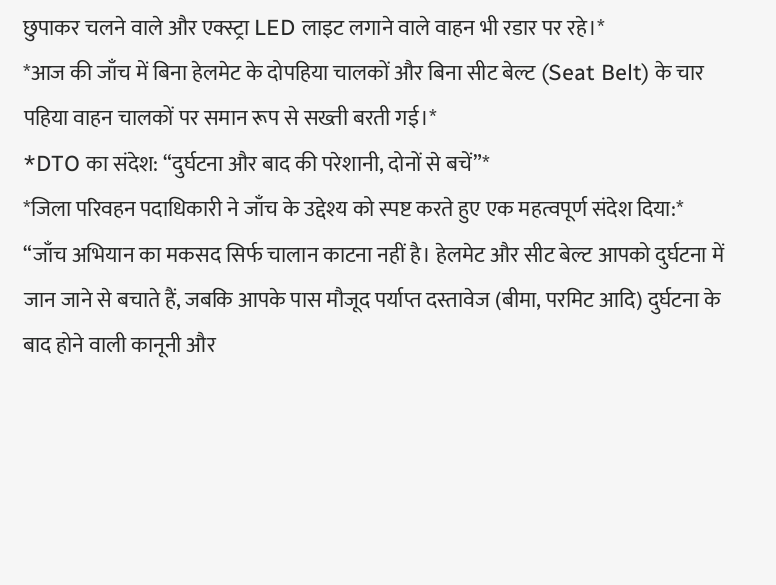छुपाकर चलने वाले और एक्स्ट्रा LED लाइट लगाने वाले वाहन भी रडार पर रहे।*
*आज की जाँच में बिना हेलमेट के दोपहिया चालकों और बिना सीट बेल्ट (Seat Belt) के चार पहिया वाहन चालकों पर समान रूप से सख्ती बरती गई।*
*DTO का संदेश: “दुर्घटना और बाद की परेशानी, दोनों से बचें”*
*जिला परिवहन पदाधिकारी ने जाँच के उद्देश्य को स्पष्ट करते हुए एक महत्वपूर्ण संदेश दिया:*
“जाँच अभियान का मकसद सिर्फ चालान काटना नहीं है। हेलमेट और सीट बेल्ट आपको दुर्घटना में जान जाने से बचाते हैं, जबकि आपके पास मौजूद पर्याप्त दस्तावेज (बीमा, परमिट आदि) दुर्घटना के बाद होने वाली कानूनी और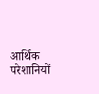आर्थिक परेशानियों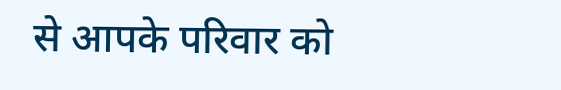से आपके परिवार को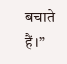बचाते हैं।”